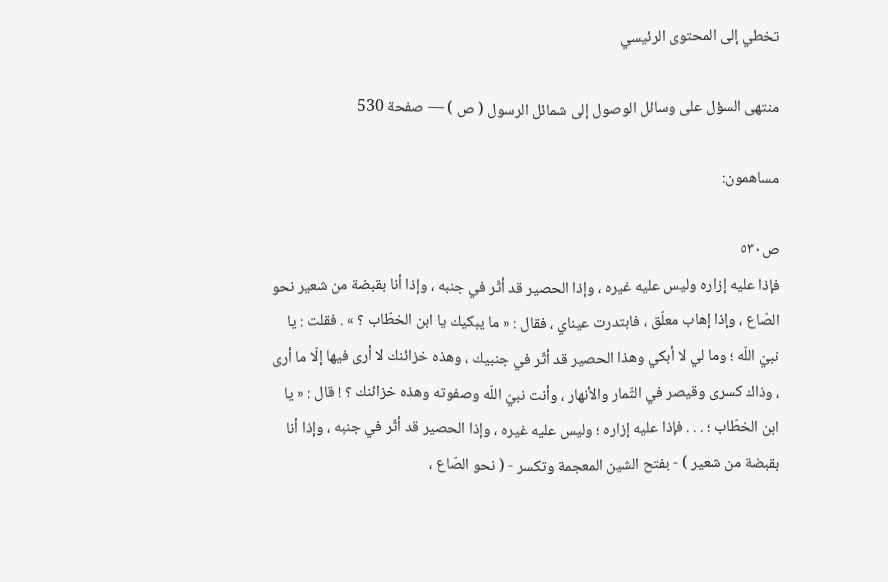تخطي إلى المحتوى الرئيسي

منتهى السؤل على وسائل الوصول إلى شمائل الرسول ( ص ) — صفحة 530

مساهمون:

ص٥٣٠
فإذا عليه إزاره وليس عليه غيره ، وإذا الحصير قد أثّر في جنبه ، وإذا أنا بقبضة من شعير نحو الصّاع ، وإذا إهاب معلّق ، فابتدرت عيناي ، فقال : « ما يبكيك يا ابن الخطّاب ؟ » . فقلت : يا نبيّ اللّه ؛ وما لي لا أبكي وهذا الحصير قد أثّر في جنبيك ، وهذه خزائنك لا أرى فيها إلّا ما أرى ، وذاك كسرى وقيصر في الثّمار والأنهار ، وأنت نبيّ اللّه وصفوته وهذه خزائنك ؟ ! قال : « يا ابن الخطّاب ؛ . . . فإذا عليه إزاره ؛ وليس عليه غيره ، وإذا الحصير قد أثّر في جنبه ، وإذا أنا بقبضة من شعير ) - بفتح الشين المعجمة وتكسر - ( نحو الصّاع ،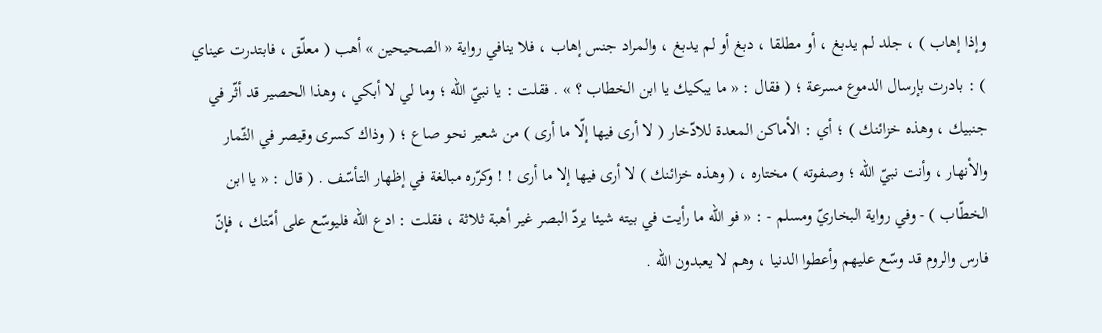وإذا إهاب ) ، جلد لم يدبغ ، أو مطلقا ، دبغ أو لم يدبغ ، والمراد جنس إهاب ، فلا ينافي رواية « الصحيحين » أهب ( معلّق ، فابتدرت عيناي ) : بادرت بإرسال الدموع مسرعة ؛ ( فقال : « ما يبكيك يا ابن الخطاب ؟ » . فقلت : يا نبيّ اللّه ؛ وما لي لا أبكي ، وهذا الحصير قد أثّر في جنبيك ، وهذه خزائنك ) ؛ أي : الأماكن المعدة للادّخار ( لا أرى فيها إلّا ما أرى ) من شعير نحو صاع ؛ ( وذاك كسرى وقيصر في الثّمار والأنهار ، وأنت نبيّ اللّه ؛ وصفوته ) مختاره ، ( وهذه خزائنك ) لا أرى فيها إلا ما أرى ! ! وكرّره مبالغة في إظهار التأسّف . ( قال : « يا ابن الخطّاب ) - وفي رواية البخاريّ ومسلم - : « فو اللّه ما رأيت في بيته شيئا يردّ البصر غير أهبة ثلاثة ، فقلت : ادع اللّه فليوسّع على أمّتك ، فإنّ فارس والروم قد وسّع عليهم وأعطوا الدنيا ، وهم لا يعبدون اللّه .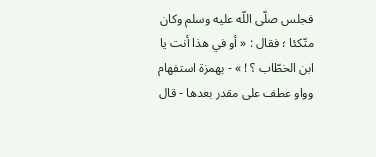فجلس صلّى اللّه عليه وسلم وكان متّكئا ؛ فقال : « أو في هذا أنت يا ابن الخطّاب ؟ ! » - بهمزة استفهام وواو عطف على مقدر بعدها - قال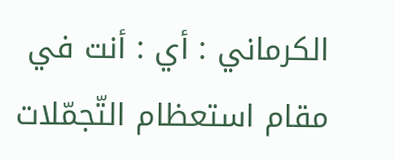الكرماني : أي : أنت في مقام استعظام التّجمّلات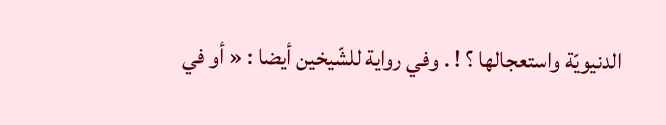الدنيويّة واستعجالها ؟ ! . وفي رواية للشّيخين أيضا : « أو في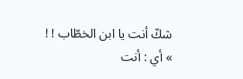شكّ أنت يا ابن الخطّاب ! ! » أي : أنت